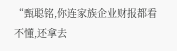“甄聪铭,你连家族企业财报都看不懂,还拿去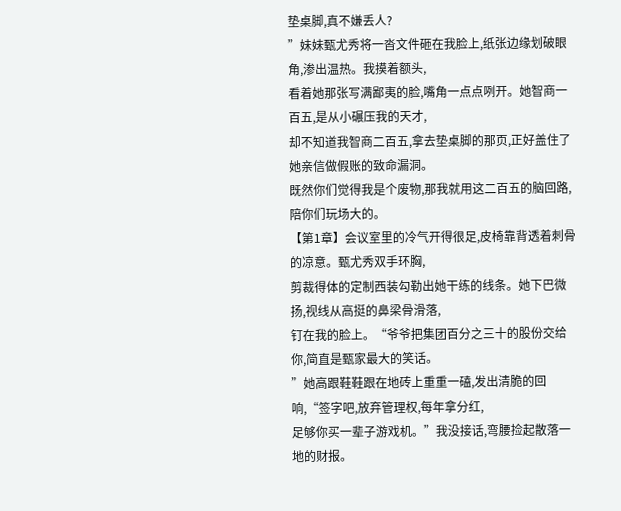垫桌脚,真不嫌丢人?
”妹妹甄尤秀将一沓文件砸在我脸上,纸张边缘划破眼角,渗出温热。我摸着额头,
看着她那张写满鄙夷的脸,嘴角一点点咧开。她智商一百五,是从小碾压我的天才,
却不知道我智商二百五,拿去垫桌脚的那页,正好盖住了她亲信做假账的致命漏洞。
既然你们觉得我是个废物,那我就用这二百五的脑回路,陪你们玩场大的。
【第1章】会议室里的冷气开得很足,皮椅靠背透着刺骨的凉意。甄尤秀双手环胸,
剪裁得体的定制西装勾勒出她干练的线条。她下巴微扬,视线从高挺的鼻梁骨滑落,
钉在我的脸上。“爷爷把集团百分之三十的股份交给你,简直是甄家最大的笑话。
”她高跟鞋鞋跟在地砖上重重一磕,发出清脆的回响,“签字吧,放弃管理权,每年拿分红,
足够你买一辈子游戏机。”我没接话,弯腰捡起散落一地的财报。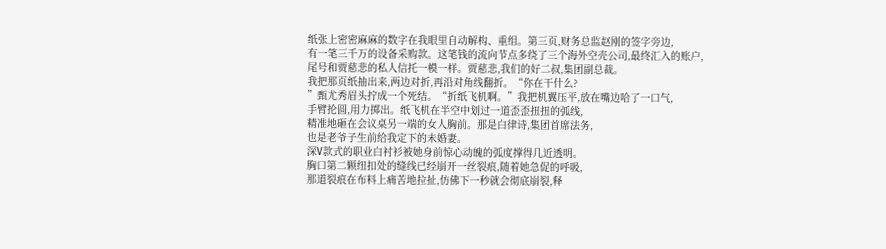纸张上密密麻麻的数字在我眼里自动解构、重组。第三页,财务总监赵刚的签字旁边,
有一笔三千万的设备采购款。这笔钱的流向节点多绕了三个海外空壳公司,最终汇入的账户,
尾号和贾慈悲的私人信托一模一样。贾慈悲,我们的好二叔,集团副总裁。
我把那页纸抽出来,两边对折,再沿对角线翻折。“你在干什么?
”甄尤秀眉头拧成一个死结。“折纸飞机啊。”我把机翼压平,放在嘴边哈了一口气,
手臂抡圆,用力掷出。纸飞机在半空中划过一道歪歪扭扭的弧线,
精准地砸在会议桌另一端的女人胸前。那是白律诗,集团首席法务,
也是老爷子生前给我定下的未婚妻。
深V款式的职业白衬衫被她身前惊心动魄的弧度撑得几近透明。
胸口第二颗纽扣处的缝线已经崩开一丝裂痕,随着她急促的呼吸,
那道裂痕在布料上痛苦地拉扯,仿佛下一秒就会彻底崩裂,释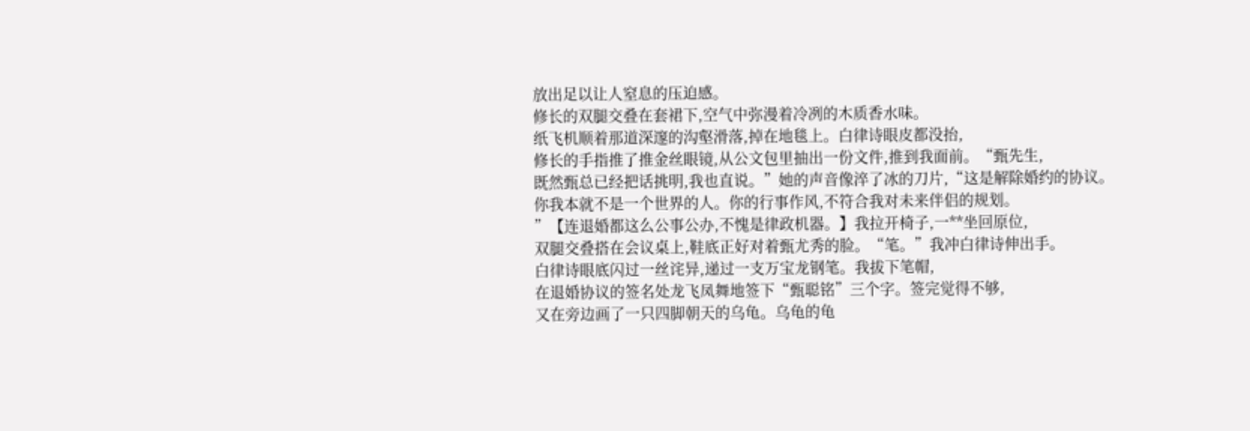放出足以让人窒息的压迫感。
修长的双腿交叠在套裙下,空气中弥漫着冷冽的木质香水味。
纸飞机顺着那道深邃的沟壑滑落,掉在地毯上。白律诗眼皮都没抬,
修长的手指推了推金丝眼镜,从公文包里抽出一份文件,推到我面前。“甄先生,
既然甄总已经把话挑明,我也直说。”她的声音像淬了冰的刀片,“这是解除婚约的协议。
你我本就不是一个世界的人。你的行事作风,不符合我对未来伴侣的规划。
”【连退婚都这么公事公办,不愧是律政机器。】我拉开椅子,一**坐回原位,
双腿交叠搭在会议桌上,鞋底正好对着甄尤秀的脸。“笔。”我冲白律诗伸出手。
白律诗眼底闪过一丝诧异,递过一支万宝龙钢笔。我拔下笔帽,
在退婚协议的签名处龙飞凤舞地签下“甄聪铭”三个字。签完觉得不够,
又在旁边画了一只四脚朝天的乌龟。乌龟的龟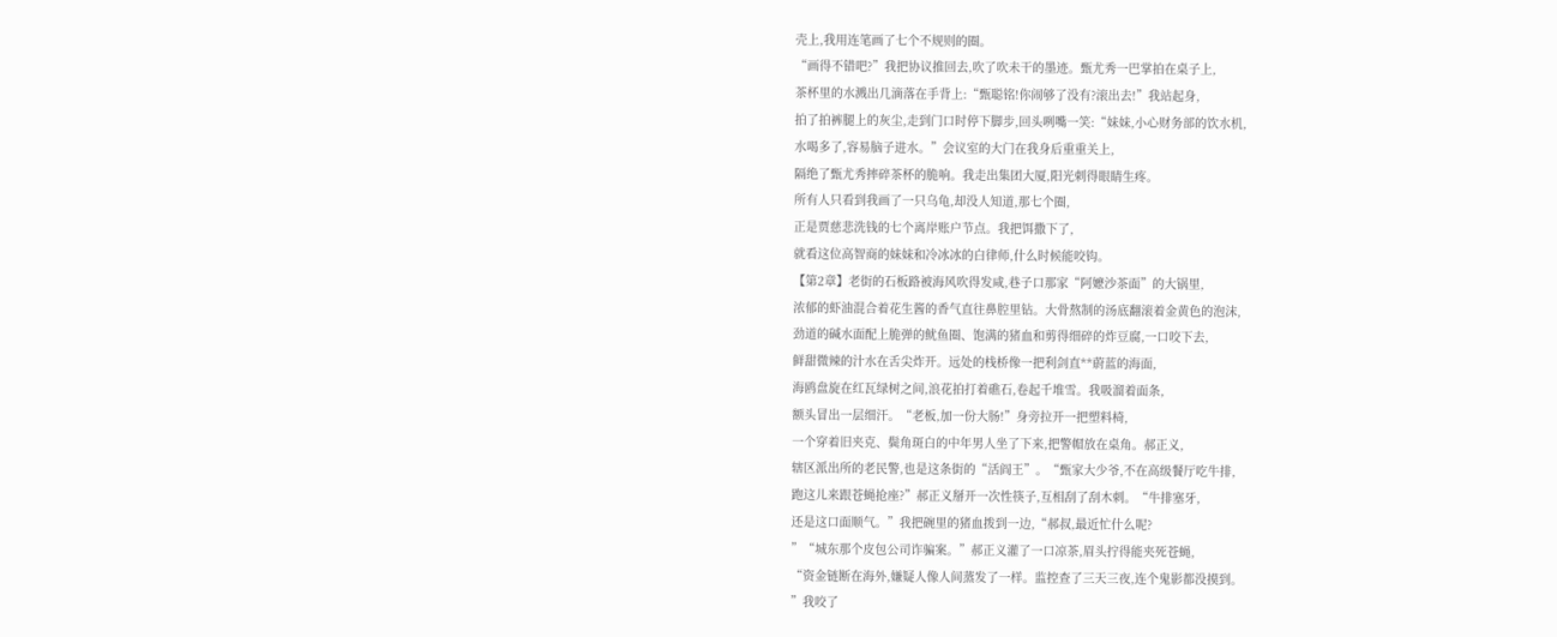壳上,我用连笔画了七个不规则的圈。
“画得不错吧?”我把协议推回去,吹了吹未干的墨迹。甄尤秀一巴掌拍在桌子上,
茶杯里的水溅出几滴落在手背上:“甄聪铭!你闹够了没有?滚出去!”我站起身,
拍了拍裤腿上的灰尘,走到门口时停下脚步,回头咧嘴一笑:“妹妹,小心财务部的饮水机,
水喝多了,容易脑子进水。”会议室的大门在我身后重重关上,
隔绝了甄尤秀摔碎茶杯的脆响。我走出集团大厦,阳光刺得眼睛生疼。
所有人只看到我画了一只乌龟,却没人知道,那七个圈,
正是贾慈悲洗钱的七个离岸账户节点。我把饵撒下了,
就看这位高智商的妹妹和冷冰冰的白律师,什么时候能咬钩。
【第2章】老街的石板路被海风吹得发咸,巷子口那家“阿嬷沙茶面”的大锅里,
浓郁的虾油混合着花生酱的香气直往鼻腔里钻。大骨熬制的汤底翻滚着金黄色的泡沫,
劲道的碱水面配上脆弹的鱿鱼圈、饱满的猪血和剪得细碎的炸豆腐,一口咬下去,
鲜甜微辣的汁水在舌尖炸开。远处的栈桥像一把利剑直**蔚蓝的海面,
海鸥盘旋在红瓦绿树之间,浪花拍打着礁石,卷起千堆雪。我吸溜着面条,
额头冒出一层细汗。“老板,加一份大肠!”身旁拉开一把塑料椅,
一个穿着旧夹克、鬓角斑白的中年男人坐了下来,把警帽放在桌角。郝正义,
辖区派出所的老民警,也是这条街的“活阎王”。“甄家大少爷,不在高级餐厅吃牛排,
跑这儿来跟苍蝇抢座?”郝正义掰开一次性筷子,互相刮了刮木刺。“牛排塞牙,
还是这口面顺气。”我把碗里的猪血拨到一边,“郝叔,最近忙什么呢?
”“城东那个皮包公司诈骗案。”郝正义灌了一口凉茶,眉头拧得能夹死苍蝇,
“资金链断在海外,嫌疑人像人间蒸发了一样。监控查了三天三夜,连个鬼影都没摸到。
”我咬了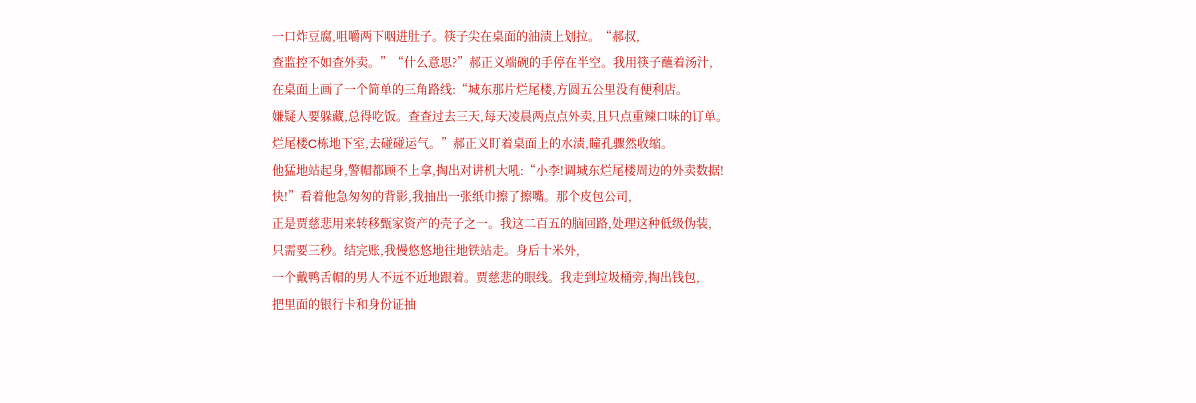一口炸豆腐,咀嚼两下咽进肚子。筷子尖在桌面的油渍上划拉。“郝叔,
查监控不如查外卖。”“什么意思?”郝正义端碗的手停在半空。我用筷子蘸着汤汁,
在桌面上画了一个简单的三角路线:“城东那片烂尾楼,方圆五公里没有便利店。
嫌疑人要躲藏,总得吃饭。查查过去三天,每天凌晨两点点外卖,且只点重辣口味的订单。
烂尾楼C栋地下室,去碰碰运气。”郝正义盯着桌面上的水渍,瞳孔骤然收缩。
他猛地站起身,警帽都顾不上拿,掏出对讲机大吼:“小李!调城东烂尾楼周边的外卖数据!
快!”看着他急匆匆的背影,我抽出一张纸巾擦了擦嘴。那个皮包公司,
正是贾慈悲用来转移甄家资产的壳子之一。我这二百五的脑回路,处理这种低级伪装,
只需要三秒。结完账,我慢悠悠地往地铁站走。身后十米外,
一个戴鸭舌帽的男人不远不近地跟着。贾慈悲的眼线。我走到垃圾桶旁,掏出钱包,
把里面的银行卡和身份证抽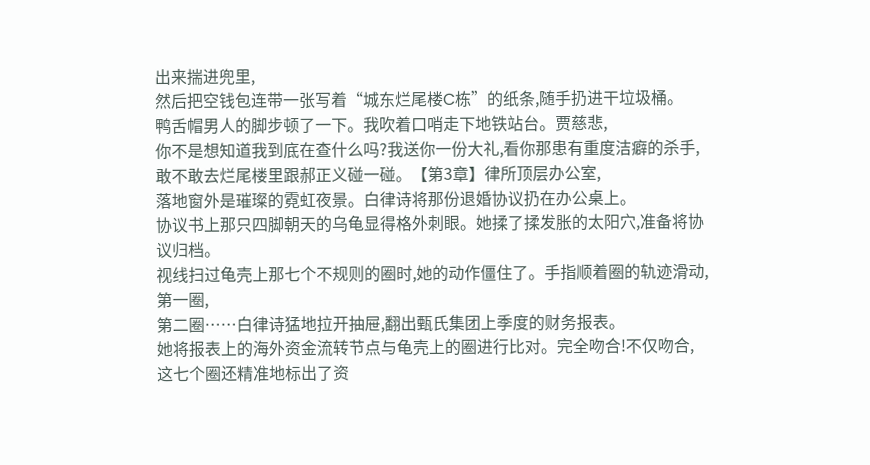出来揣进兜里,
然后把空钱包连带一张写着“城东烂尾楼C栋”的纸条,随手扔进干垃圾桶。
鸭舌帽男人的脚步顿了一下。我吹着口哨走下地铁站台。贾慈悲,
你不是想知道我到底在查什么吗?我送你一份大礼,看你那患有重度洁癖的杀手,
敢不敢去烂尾楼里跟郝正义碰一碰。【第3章】律所顶层办公室,
落地窗外是璀璨的霓虹夜景。白律诗将那份退婚协议扔在办公桌上。
协议书上那只四脚朝天的乌龟显得格外刺眼。她揉了揉发胀的太阳穴,准备将协议归档。
视线扫过龟壳上那七个不规则的圈时,她的动作僵住了。手指顺着圈的轨迹滑动,第一圈,
第二圈……白律诗猛地拉开抽屉,翻出甄氏集团上季度的财务报表。
她将报表上的海外资金流转节点与龟壳上的圈进行比对。完全吻合!不仅吻合,
这七个圈还精准地标出了资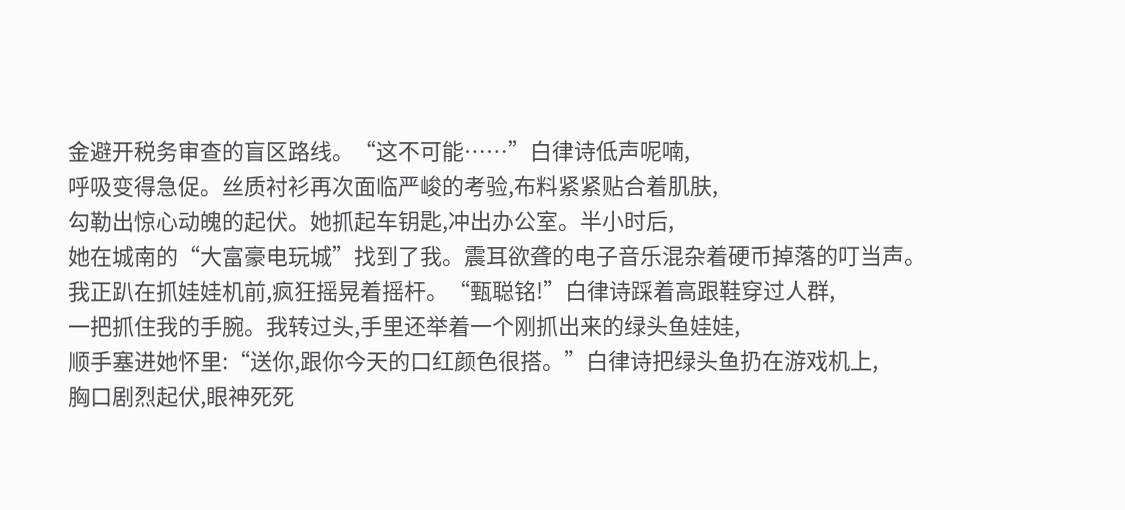金避开税务审查的盲区路线。“这不可能……”白律诗低声呢喃,
呼吸变得急促。丝质衬衫再次面临严峻的考验,布料紧紧贴合着肌肤,
勾勒出惊心动魄的起伏。她抓起车钥匙,冲出办公室。半小时后,
她在城南的“大富豪电玩城”找到了我。震耳欲聋的电子音乐混杂着硬币掉落的叮当声。
我正趴在抓娃娃机前,疯狂摇晃着摇杆。“甄聪铭!”白律诗踩着高跟鞋穿过人群,
一把抓住我的手腕。我转过头,手里还举着一个刚抓出来的绿头鱼娃娃,
顺手塞进她怀里:“送你,跟你今天的口红颜色很搭。”白律诗把绿头鱼扔在游戏机上,
胸口剧烈起伏,眼神死死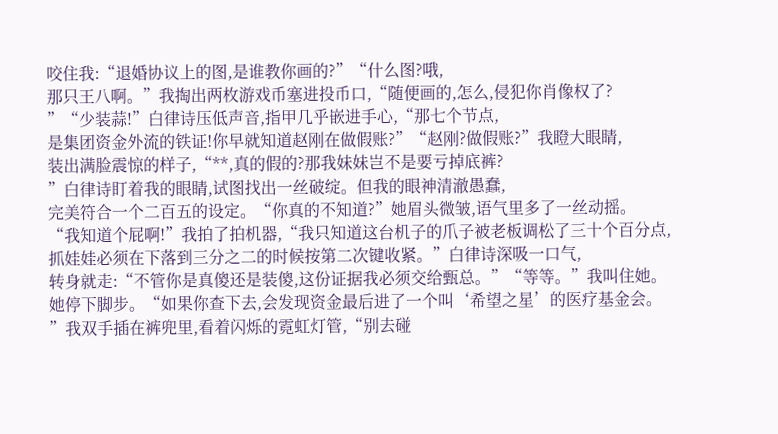咬住我:“退婚协议上的图,是谁教你画的?”“什么图?哦,
那只王八啊。”我掏出两枚游戏币塞进投币口,“随便画的,怎么,侵犯你肖像权了?
”“少装蒜!”白律诗压低声音,指甲几乎嵌进手心,“那七个节点,
是集团资金外流的铁证!你早就知道赵刚在做假账?”“赵刚?做假账?”我瞪大眼睛,
装出满脸震惊的样子,“**,真的假的?那我妹妹岂不是要亏掉底裤?
”白律诗盯着我的眼睛,试图找出一丝破绽。但我的眼神清澈愚蠢,
完美符合一个二百五的设定。“你真的不知道?”她眉头微皱,语气里多了一丝动摇。
“我知道个屁啊!”我拍了拍机器,“我只知道这台机子的爪子被老板调松了三十个百分点,
抓娃娃必须在下落到三分之二的时候按第二次键收紧。”白律诗深吸一口气,
转身就走:“不管你是真傻还是装傻,这份证据我必须交给甄总。”“等等。”我叫住她。
她停下脚步。“如果你查下去,会发现资金最后进了一个叫‘希望之星’的医疗基金会。
”我双手插在裤兜里,看着闪烁的霓虹灯管,“别去碰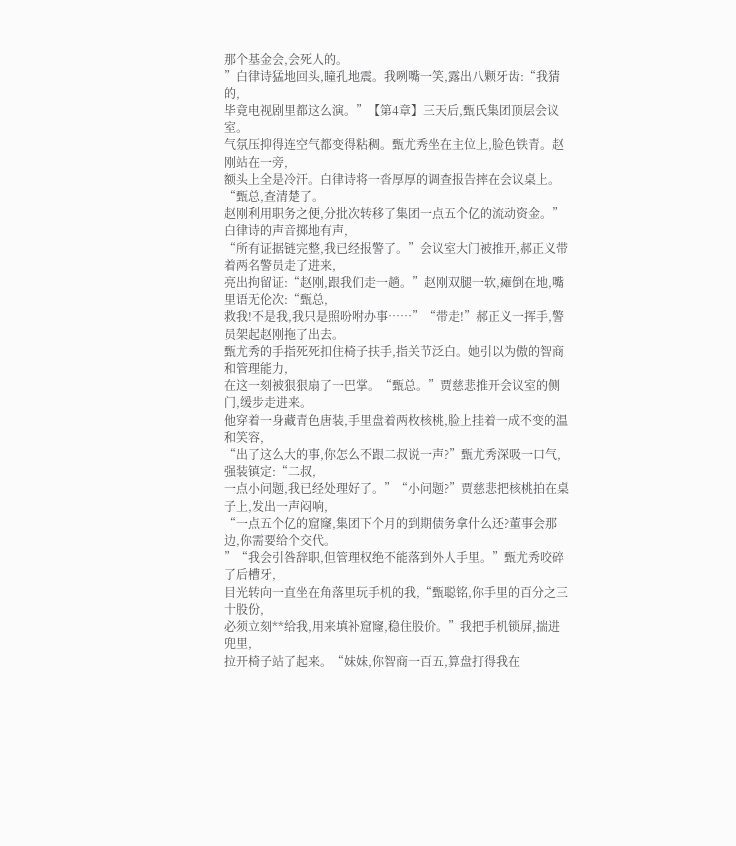那个基金会,会死人的。
”白律诗猛地回头,瞳孔地震。我咧嘴一笑,露出八颗牙齿:“我猜的,
毕竟电视剧里都这么演。”【第4章】三天后,甄氏集团顶层会议室。
气氛压抑得连空气都变得粘稠。甄尤秀坐在主位上,脸色铁青。赵刚站在一旁,
额头上全是冷汗。白律诗将一沓厚厚的调查报告摔在会议桌上。“甄总,查清楚了。
赵刚利用职务之便,分批次转移了集团一点五个亿的流动资金。”白律诗的声音掷地有声,
“所有证据链完整,我已经报警了。”会议室大门被推开,郝正义带着两名警员走了进来,
亮出拘留证:“赵刚,跟我们走一趟。”赵刚双腿一软,瘫倒在地,嘴里语无伦次:“甄总,
救我!不是我,我只是照吩咐办事……”“带走!”郝正义一挥手,警员架起赵刚拖了出去。
甄尤秀的手指死死扣住椅子扶手,指关节泛白。她引以为傲的智商和管理能力,
在这一刻被狠狠扇了一巴掌。“甄总。”贾慈悲推开会议室的侧门,缓步走进来。
他穿着一身藏青色唐装,手里盘着两枚核桃,脸上挂着一成不变的温和笑容,
“出了这么大的事,你怎么不跟二叔说一声?”甄尤秀深吸一口气,强装镇定:“二叔,
一点小问题,我已经处理好了。”“小问题?”贾慈悲把核桃拍在桌子上,发出一声闷响,
“一点五个亿的窟窿,集团下个月的到期债务拿什么还?董事会那边,你需要给个交代。
”“我会引咎辞职,但管理权绝不能落到外人手里。”甄尤秀咬碎了后槽牙,
目光转向一直坐在角落里玩手机的我,“甄聪铭,你手里的百分之三十股份,
必须立刻**给我,用来填补窟窿,稳住股价。”我把手机锁屏,揣进兜里,
拉开椅子站了起来。“妹妹,你智商一百五,算盘打得我在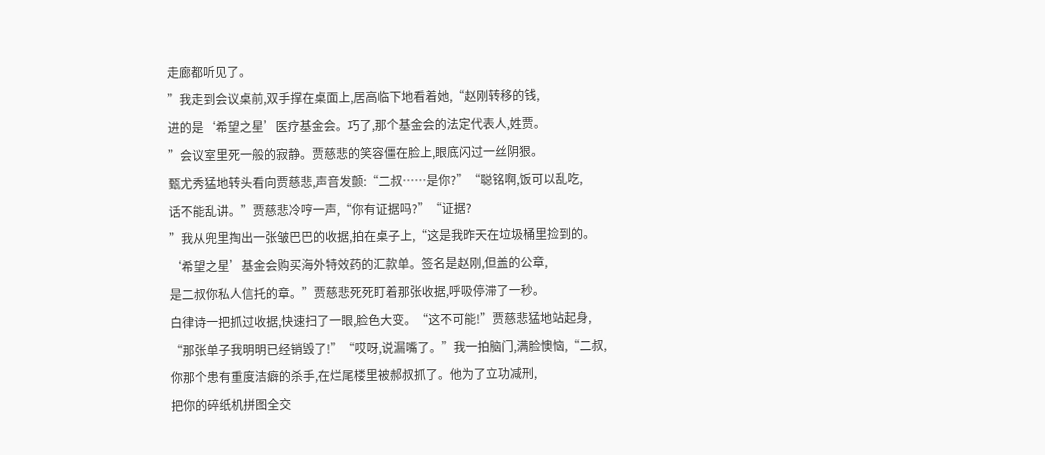走廊都听见了。
”我走到会议桌前,双手撑在桌面上,居高临下地看着她,“赵刚转移的钱,
进的是‘希望之星’医疗基金会。巧了,那个基金会的法定代表人,姓贾。
”会议室里死一般的寂静。贾慈悲的笑容僵在脸上,眼底闪过一丝阴狠。
甄尤秀猛地转头看向贾慈悲,声音发颤:“二叔……是你?”“聪铭啊,饭可以乱吃,
话不能乱讲。”贾慈悲冷哼一声,“你有证据吗?”“证据?
”我从兜里掏出一张皱巴巴的收据,拍在桌子上,“这是我昨天在垃圾桶里捡到的。
‘希望之星’基金会购买海外特效药的汇款单。签名是赵刚,但盖的公章,
是二叔你私人信托的章。”贾慈悲死死盯着那张收据,呼吸停滞了一秒。
白律诗一把抓过收据,快速扫了一眼,脸色大变。“这不可能!”贾慈悲猛地站起身,
“那张单子我明明已经销毁了!”“哎呀,说漏嘴了。”我一拍脑门,满脸懊恼,“二叔,
你那个患有重度洁癖的杀手,在烂尾楼里被郝叔抓了。他为了立功减刑,
把你的碎纸机拼图全交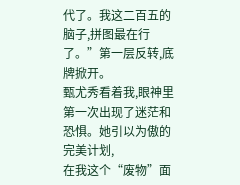代了。我这二百五的脑子,拼图最在行了。”第一层反转,底牌掀开。
甄尤秀看着我,眼神里第一次出现了迷茫和恐惧。她引以为傲的完美计划,
在我这个“废物”面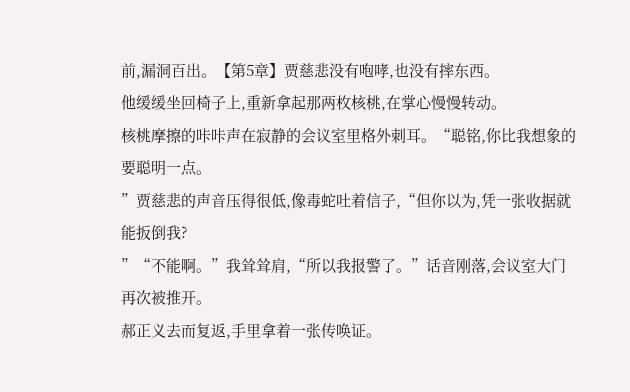前,漏洞百出。【第5章】贾慈悲没有咆哮,也没有摔东西。
他缓缓坐回椅子上,重新拿起那两枚核桃,在掌心慢慢转动。
核桃摩擦的咔咔声在寂静的会议室里格外刺耳。“聪铭,你比我想象的要聪明一点。
”贾慈悲的声音压得很低,像毒蛇吐着信子,“但你以为,凭一张收据就能扳倒我?
”“不能啊。”我耸耸肩,“所以我报警了。”话音刚落,会议室大门再次被推开。
郝正义去而复返,手里拿着一张传唤证。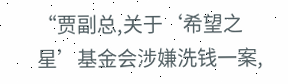“贾副总,关于‘希望之星’基金会涉嫌洗钱一案,